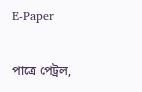E-Paper

পাত্রে পেট্রল,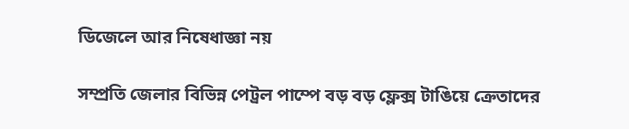ডিজেলে আর নিষেধাজ্ঞা নয়

সম্প্রতি জেলার বিভিন্ন পেট্রল পাম্পে বড় বড় ফ্লেক্স টাঙিয়ে ক্রেতাদের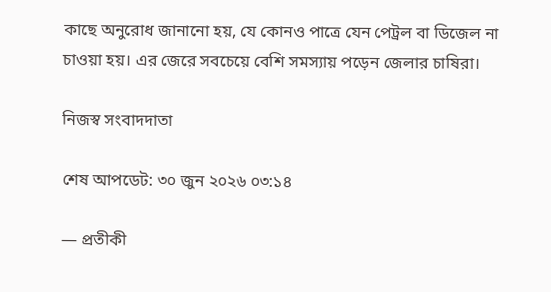কাছে অনুরোধ জানানো হয়, যে কোনও পাত্রে যেন পেট্রল বা ডিজেল না চাওয়া হয়। এর জেরে সবচেয়ে বেশি সমস্যায় পড়েন জেলার চাষিরা।

নিজস্ব সংবাদদাতা

শেষ আপডেট: ৩০ জুন ২০২৬ ০৩:১৪

— প্রতীকী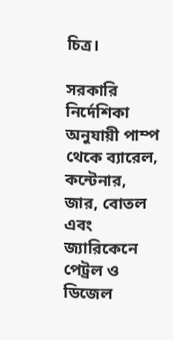চিত্র।

সরকারি নির্দেশিকা অনুযায়ী পাম্প থেকে ব্যারেল, কন্টেনার, জার, বোতল এবং জ্যারিকেনে পেট্রল ও ডিজেল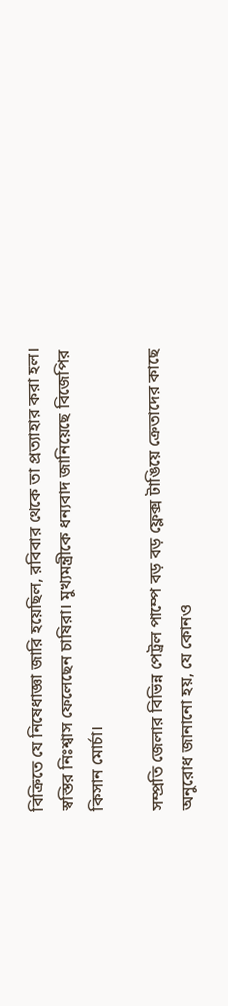বিক্রিতে যে নিষেধাজ্ঞা জারি হয়েছিল, রবিবার থেকে তা প্রত্যাহার করা হল। স্বস্তির নিঃশ্বাস ফেলেছেন চাষিরা। মুখ্যমন্ত্রীকে ধন্যবাদ জানিয়েছে বিজেপির কিসান মোর্চা।

সম্প্রতি জেলার বিভিন্ন পেট্রল পাম্পে বড় বড় ফ্লেক্স টাঙিয়ে ক্রেতাদের কাছে অনুরোধ জানানো হয়, যে কোনও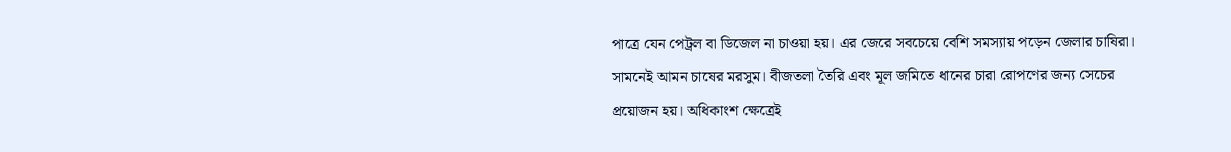পাত্রে যেন পেট্রল বা ডিজেল না চাওয়া হয়। এর জেরে সবচেয়ে বেশি সমস্যায় পড়েন জেলার চাষিরা। সামনেই আমন চাষের মরসুম। বীজতলা তৈরি এবং মূল জমিতে ধানের চারা রোপণের জন্য সেচের প্রয়োজন হয়। অধিকাংশ ক্ষেত্রেই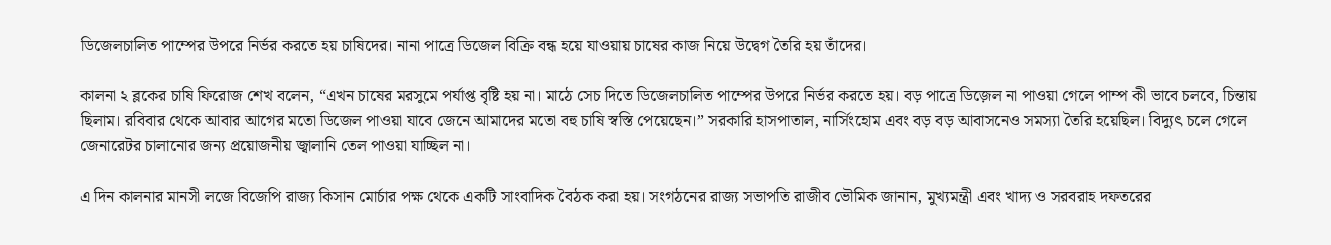ডিজেলচালিত পাম্পের উপরে নির্ভর করতে হয় চাষিদের। নানা পাত্রে ডিজেল বিক্রি বন্ধ হয়ে যাওয়ায় চাষের কাজ নিয়ে উদ্বেগ তৈরি হয় তাঁদের।

কালনা ২ ব্লকের চাষি ফিরোজ শেখ বলেন, “এখন চাষের মরসুমে পর্যাপ্ত বৃষ্টি হয় না। মাঠে সেচ দিতে ডিজেলচালিত পাম্পের উপরে নির্ভর করতে হয়। বড় পাত্রে ডিজ়েল না পাওয়া গেলে পাম্প কী ভাবে চলবে, চিন্তায় ছিলাম। রবিবার থেকে আবার আগের মতো ডিজেল পাওয়া যাবে জেনে আমাদের মতো বহু চাষি স্বস্তি পেয়েছেন।” সরকারি হাসপাতাল, নার্সিংহোম এবং বড় বড় আবাসনেও সমস্যা তৈরি হয়েছিল। বিদ্যুৎ চলে গেলে জেনারেটর চালানোর জন্য প্রয়োজনীয় জ্বালানি তেল পাওয়া যাচ্ছিল না।

এ দিন কালনার মানসী লজে বিজেপি রাজ্য কিসান মোর্চার পক্ষ থেকে একটি সাংবাদিক বৈঠক করা হয়। সংগঠনের রাজ্য সভাপতি রাজীব ভৌমিক জানান, মুখ্যমন্ত্রী এবং খাদ্য ও সরবরাহ দফতরের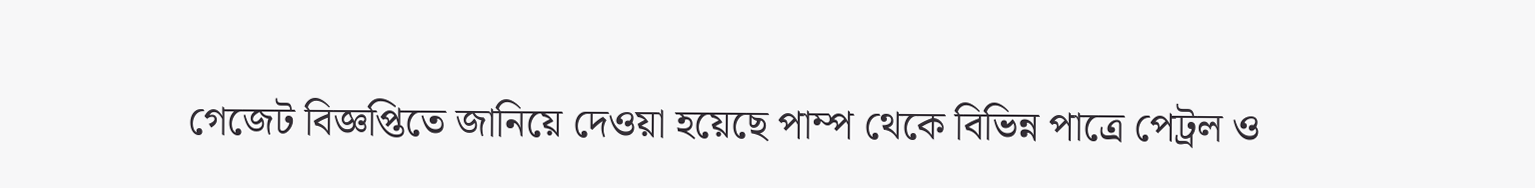গেজেট বিজ্ঞপ্তিতে জানিয়ে দেওয়া হয়েছে পাম্প থেকে বিভিন্ন পাত্রে পেট্রল ও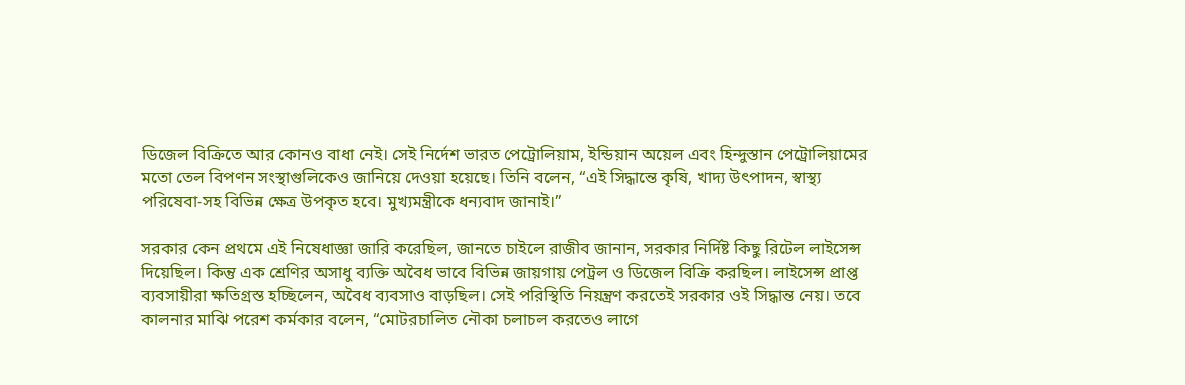ডিজেল বিক্রিতে আর কোনও বাধা নেই। সেই নির্দেশ ভারত পেট্রোলিয়াম, ইন্ডিয়ান অয়েল এবং হিন্দুস্তান পেট্রোলিয়ামের মতো তেল বিপণন সংস্থাগুলিকেও জানিয়ে দেওয়া হয়েছে। তিনি বলেন, “এই সিদ্ধান্তে কৃষি, খাদ্য উৎপাদন, স্বাস্থ্য পরিষেবা-সহ বিভিন্ন ক্ষেত্র উপকৃত হবে। মুখ্যমন্ত্রীকে ধন্যবাদ জানাই।”

সরকার কেন প্রথমে এই নিষেধাজ্ঞা জারি করেছিল, জানতে চাইলে রাজীব জানান, সরকার নির্দিষ্ট কিছু রিটেল লাইসেন্স দিয়েছিল। কিন্তু এক শ্রেণির অসাধু ব্যক্তি অবৈধ ভাবে বিভিন্ন জায়গায় পেট্রল ও ডিজেল বিক্রি করছিল। লাইসেন্স প্রাপ্ত ব্যবসায়ীরা ক্ষতিগ্রস্ত হচ্ছিলেন, অবৈধ ব্যবসাও বাড়ছিল। সেই পরিস্থিতি নিয়ন্ত্রণ করতেই সরকার ওই সিদ্ধান্ত নেয়। তবে কালনার মাঝি পরেশ কর্মকার বলেন, “মোটরচালিত নৌকা চলাচল করতেও লাগে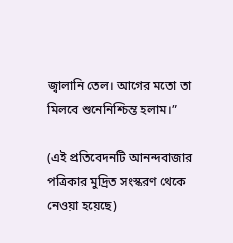জ্বালানি তেল। আগের মতো তা মিলবে শুনেনিশ্চিন্ত হলাম।”

(এই প্রতিবেদনটি আনন্দবাজার পত্রিকার মুদ্রিত সংস্করণ থেকে নেওয়া হয়েছে)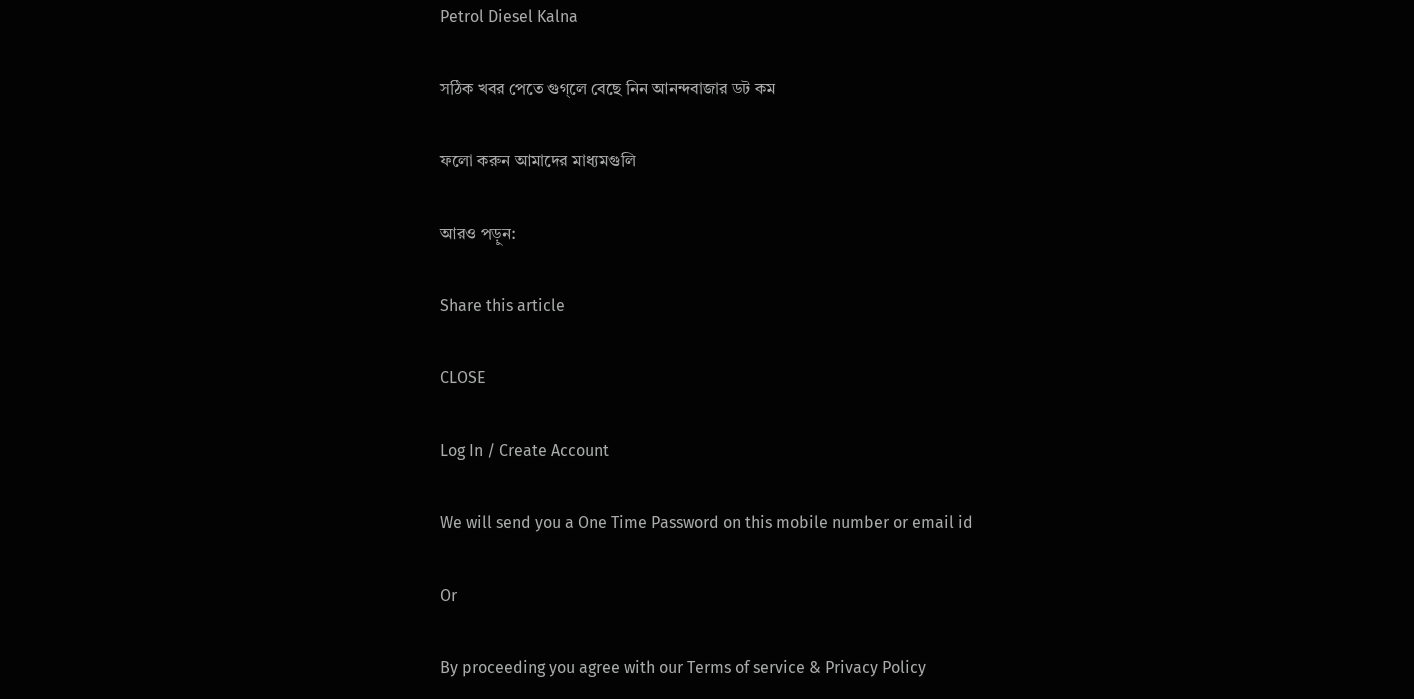Petrol Diesel Kalna

সঠিক খবর পেতে গুগ্‌লে বেছে নিন আনন্দবাজার ডট কম

ফলো করুন আমাদের মাধ্যমগুলি

আরও পড়ুন:

Share this article

CLOSE

Log In / Create Account

We will send you a One Time Password on this mobile number or email id

Or

By proceeding you agree with our Terms of service & Privacy Policy